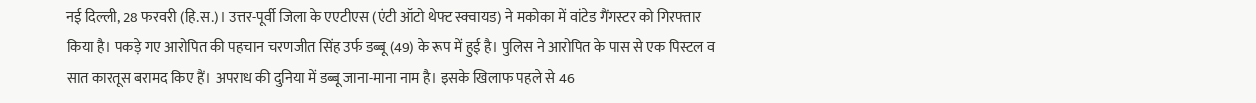नई दिल्ली, 28 फरवरी (हि.स.)। उत्तर-पूर्वी जिला के एएटीएस (एंटी ऑटो थेफ्ट स्क्वायड) ने मकोका में वांटेड गैंगस्टर को गिरफ्तार किया है। पकड़े गए आरोपित की पहचान चरणजीत सिंह उर्फ डब्बू (49) के रूप में हुई है। पुलिस ने आरोपित के पास से एक पिस्टल व सात कारतूस बरामद किए हैं। अपराध की दुनिया में डब्बू जाना-माना नाम है। इसके खिलाफ पहले से 46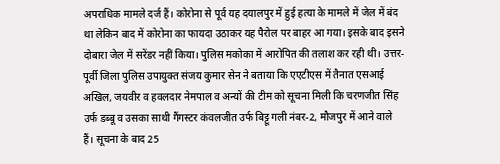अपराधिक मामले दर्ज हैं। कोरोना से पूर्व यह दयालपुर में हुई हत्या के मामले में जेल में बंद था लेकिन बाद में कोरोना का फायदा उठाकर यह पैरोल पर बाहर आ गया। इसके बाद इसने दोबारा जेल में सरेंडर नहीं किया। पुलिस मकोका में आरोपित की तलाश कर रही थी। उत्तर-पूर्वी जिला पुलिस उपायुक्त संजय कुमार सेन ने बताया कि एएटीएस में तैनात एसआई अखिल, जयवीर व हवलदार नेमपाल व अन्यों की टीम को सूचना मिली कि चरणजीत सिंह उर्फ डब्बू व उसका साथी गैंगस्टर कंवलजीत उर्फ बिट्टू गली नंबर-2, मौजपुर में आने वाले हैं। सूचना के बाद 25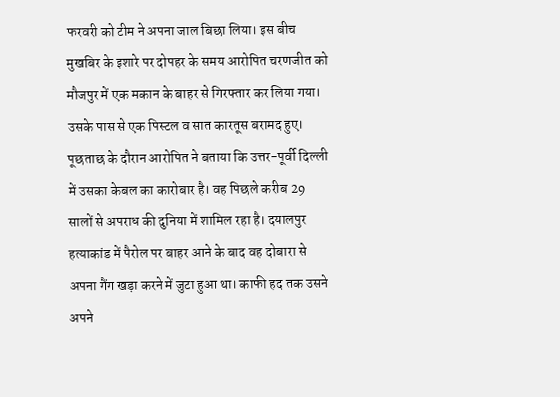फरवरी को टीम ने अपना जाल बिछा लिया। इस बीच मुखबिर के इशारे पर दोपहर के समय आरोपित चरणजीत को मौजपुर में एक मकान के बाहर से गिरफ्तार कर लिया गया। उसके पास से एक पिस्टल व सात कारतूस बरामद हुए। पूछताछ के दौरान आरोपित ने बताया कि उत्तर-पूर्वी दिल्ली में उसका केबल का कारोबार है। वह पिछले करीब 29 सालों से अपराध की दुनिया में शामिल रहा है। दयालपुर हत्याकांड में पैरोल पर बाहर आने के बाद वह दोबारा से अपना गैंग खड़ा करने में जुटा हुआ था। काफी हद तक उसने अपने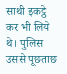साथी इकट्ठे कर भी लिये थे। पुलिस उससे पूछताछ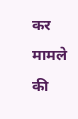कर मामले की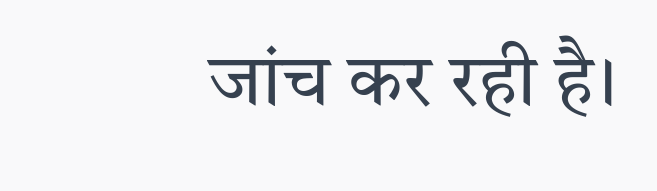जांच कर रही है।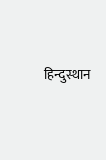हिन्दुस्थान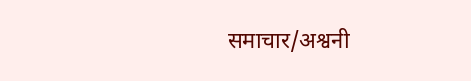समाचार/अश्वनी